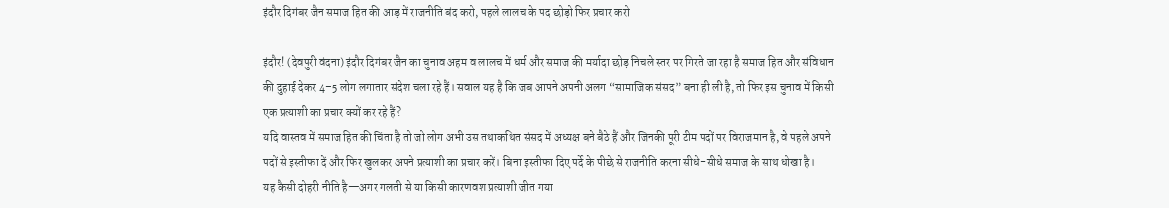इंदौर दिगंबर जैन समाज हित की आड़ में राजनीति बंद करो, पहले लालच के पद छोड़ो फिर प्रचार करो

इंदौर! (देवपुरी वंदना) इंदौर दिगंबर जैन का चुनाव अहम व लालच में धर्म और समाज की मर्यादा छोड़ निचले स्तर पर गिरते जा रहा है समाज हित और संविधान की दुहाई देकर 4–5 लोग लगातार संदेश चला रहे हैं। सवाल यह है कि जब आपने अपनी अलग “सामाजिक संसद” बना ही ली है, तो फिर इस चुनाव में किसी एक प्रत्याशी का प्रचार क्यों कर रहे हैं?
यदि वास्तव में समाज हित की चिंता है तो जो लोग अभी उस तथाकथित संसद में अध्यक्ष बने बैठे हैं और जिनकी पूरी टीम पदों पर विराजमान है, वे पहले अपने पदों से इस्तीफा दें और फिर खुलकर अपने प्रत्याशी का प्रचार करें। बिना इस्तीफा दिए पर्दे के पीछे से राजनीति करना सीधे-सीधे समाज के साथ धोखा है।
यह कैसी दोहरी नीति है—अगर गलती से या किसी कारणवश प्रत्याशी जीत गया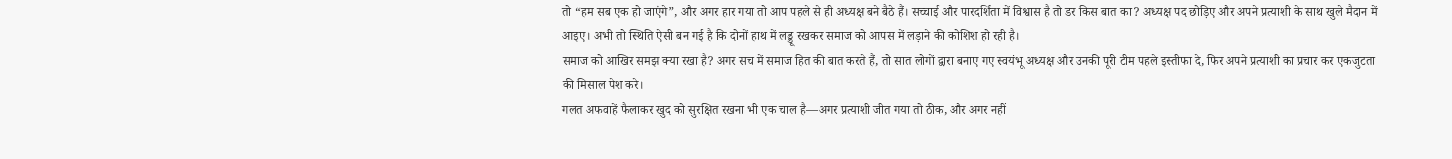तो “हम सब एक हो जाएंगे”, और अगर हार गया तो आप पहले से ही अध्यक्ष बने बैठे हैं। सच्चाई और पारदर्शिता में विश्वास है तो डर किस बात का? अध्यक्ष पद छोड़िए और अपने प्रत्याशी के साथ खुले मैदान में आइए। अभी तो स्थिति ऐसी बन गई है कि दोनों हाथ में लड्डू रखकर समाज को आपस में लड़ाने की कोशिश हो रही है।
समाज को आखिर समझ क्या रखा है? अगर सच में समाज हित की बात करते हैं, तो सात लोगों द्वारा बनाए गए स्वयंभू अध्यक्ष और उनकी पूरी टीम पहले इस्तीफा दे, फिर अपने प्रत्याशी का प्रचार कर एकजुटता की मिसाल पेश करे।
गलत अफवाहें फैलाकर खुद को सुरक्षित रखना भी एक चाल है—अगर प्रत्याशी जीत गया तो ठीक, और अगर नहीं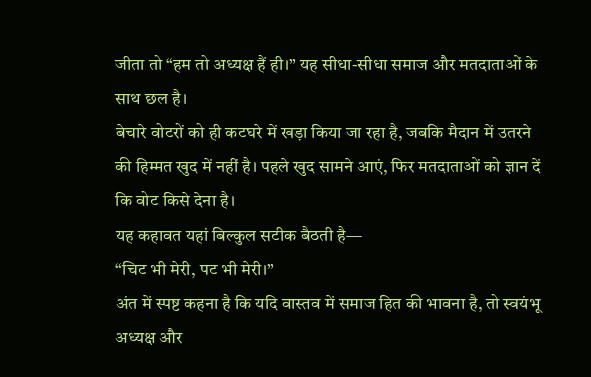जीता तो “हम तो अध्यक्ष हैं ही।” यह सीधा-सीधा समाज और मतदाताओं के साथ छल है।
बेचारे वोटरों को ही कटघरे में खड़ा किया जा रहा है, जबकि मैदान में उतरने की हिम्मत खुद में नहीं है। पहले खुद सामने आएं, फिर मतदाताओं को ज्ञान दें कि वोट किसे देना है।
यह कहावत यहां बिल्कुल सटीक बैठती है—
“चिट भी मेरी, पट भी मेरी।”
अंत में स्पष्ट कहना है कि यदि वास्तव में समाज हित की भावना है, तो स्वयंभू अध्यक्ष और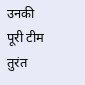उनकी पूरी टीम तुरंत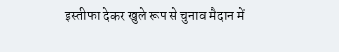इस्तीफा देकर खुले रूप से चुनाव मैदान में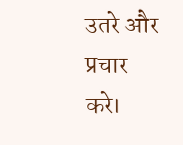उतरे और प्रचार करे।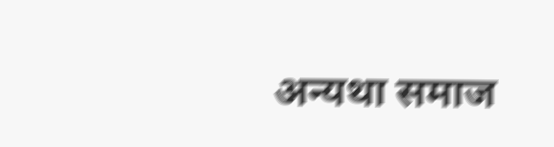अन्यथा समाज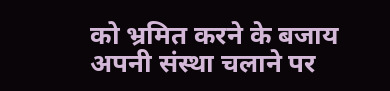को भ्रमित करने के बजाय अपनी संस्था चलाने पर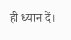ही ध्यान दें।